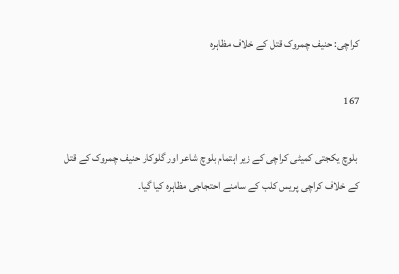کراچی: حنیف چمروک قتل کے خلاف مظاہرہ

167

 بلوچ یکجتی کمیٹی کراچی کے زیر اہتمام بلوچ شاعر اور گلوکار حنیف چمروک کے قتل کے خلاف کراچی پریس کلب کے سامنے احتجاجی مظاہرہ کیا گیا۔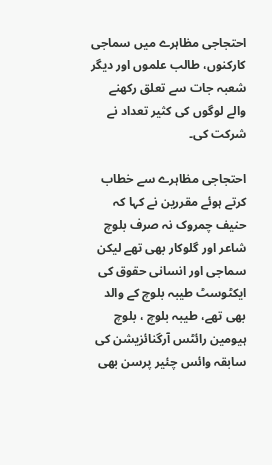احتجاجی مظاہرے میں سماجی کارکنوں، طالب علموں اور دیگر شعبہ جات سے تعلق رکھنے والے لوگوں کی کثیر تعداد نے شرکت کی۔

احتجاجی مظاہرے سے خطاب کرتے ہوئے مقررین نے کہا کہ حنیف چمروک نہ صرف بلوچ شاعر اور گلوکار بھی تھے لیکن سماجی اور انسانی حقوق کی ایکٹوسٹ طیبہ بلوچ کے والد بھی تھے، طیبہ بلوچ ، بلوچ ہیومین رائٹس آرگنائزیشن کی سابقہ وائس چئیر پرسن بھی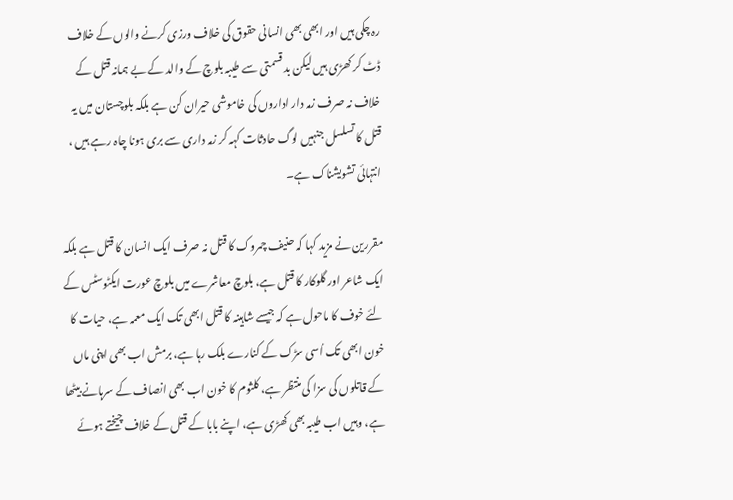رہ چکی ہیں اور ابھی بھی انسانی حقوق کی خلاف ورزی کرنے والوں کے خلاف ڈٹ کر کھڑی ہیں لیکن بد قسمتی سے طیبہ بلوچ کے والد کے بے ہمانہ قتل کے خلاف نہ صرف زمہ دار اداروں کی خاموشی حیران کن ہے بلکہ بلوچستان میں یہ قتل کا تسلسل جنہیں لوگ حادثات کہہ کر زمہ داری سے بری ہونا چاہ رہے ہیں ، انتہائی تشویشناک ہے۔

مقررین نے مزید کہا کہ حنیف چمروک کا قتل نہ صرف ایک انسان کا قتل ہے بلکہ ایک شاعر اور گلوکار کا قتل ہے، بلوچ معاشرے میں بلوچ عورت ایکٹوسٹس کے لئے خوف کا ماحول ہے کہ جیسے شاہینہ کا قتل ابھی تک ایک معمہ ہے، حیات کا خون ابھی تک اُسی سڑک کے کنارے بلک رہا ہے، برمش اب بھی اپنی ماں کے قاتلوں کی سزا کی منتظر ہے، کلثوم کا خون اب بھی انصاف کے سرہانے بیٹھا ہے، وہیں اب طیبہ بھی کھڑی ہے، اپنے بابا کے قتل کے خلاف چیختے ہوئے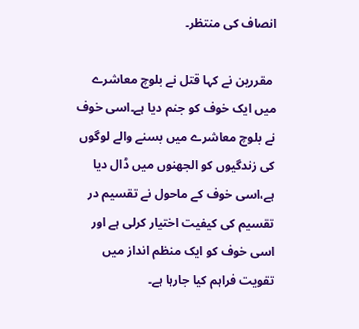انصاف کی منتظر۔

 مقررین نے کہا قتل نے بلوچ معاشرے میں ایک خوف کو جنم دیا ہے۔اسی خوف نے بلوچ معاشرے میں بسنے والے لوگوں کی زندگیوں کو الجھنوں میں ڈال دیا ہے،اسی خوف کے ماحول نے تقسیم در تقسیم کی کیفیت اختیار کرلی ہے اور اسی خوف کو ایک منظم انداز میں تقویت فراہم کیا جارہا ہے۔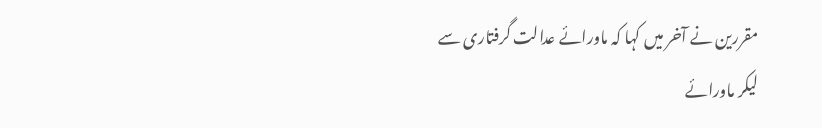مقررین نے آخر میں کہا کہ ماورائے عدالت گرفتاری سے لیکر ماورائے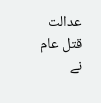عدالت قتل عام نے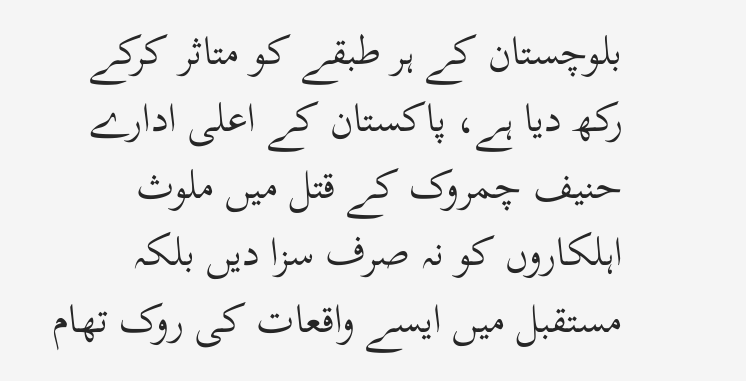بلوچستان کے ہر طبقے کو متاثر کرکے رکھ دیا ہے، پاکستان کے اعلی ادارے حنیف چمروک کے قتل میں ملوث اہلکاروں کو نہ صرف سزا دیں بلکہ مستقبل میں ایسے واقعات کی روک تھام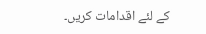کے لئے اقدامات کریں۔